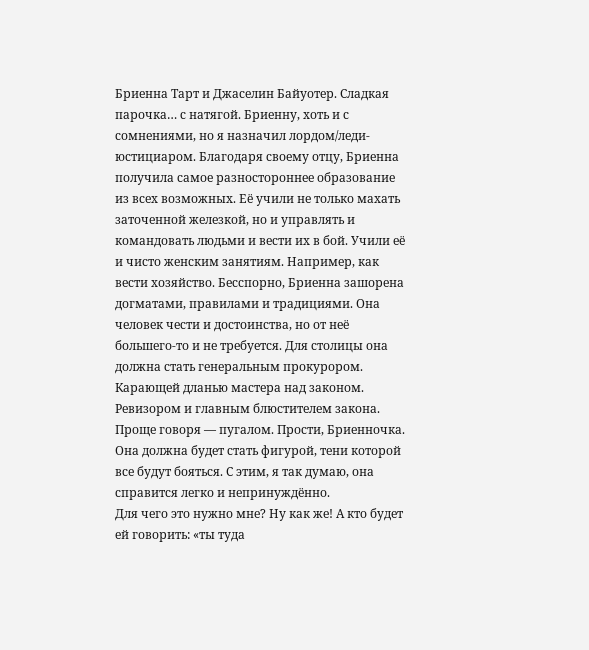Бриенна Тарт и Джаселин Байуотер. Сладкая парочка… с натягой. Бриенну, хоть и с сомнениями, но я назначил лордом/леди-юстициаром. Благодаря своему отцу, Бриенна получила самое разностороннее образование из всех возможных. Её учили не только махать заточенной железкой, но и управлять и командовать людьми и вести их в бой. Учили её и чисто женским занятиям. Например, как вести хозяйство. Бесспорно, Бриенна зашорена догматами, правилами и традициями. Она человек чести и достоинства, но от неё большего-то и не требуется. Для столицы она должна стать генеральным прокурором. Карающей дланью мастера над законом. Ревизором и главным блюстителем закона. Проще говоря — пугалом. Прости, Бриенночка. Она должна будет стать фигурой, тени которой все будут бояться. С этим, я так думаю, она справится легко и непринуждённо.
Для чего это нужно мне? Ну как же! А кто будет ей говорить: «ты туда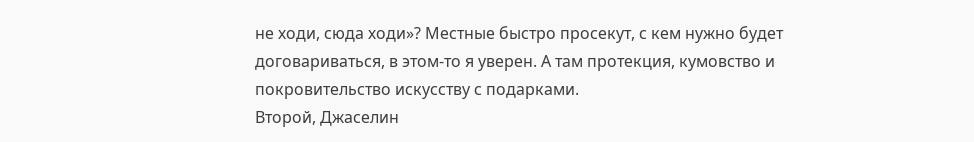не ходи, сюда ходи»? Местные быстро просекут, с кем нужно будет договариваться, в этом-то я уверен. А там протекция, кумовство и покровительство искусству с подарками.
Второй, Джаселин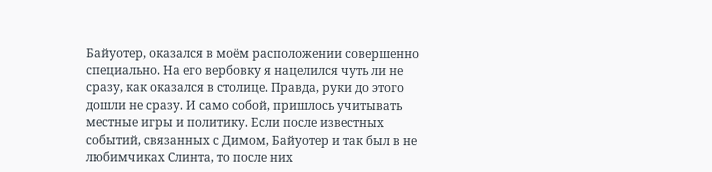Байуотер, оказался в моём расположении совершенно специально. На его вербовку я нацелился чуть ли не сразу, как оказался в столице. Правда, руки до этого дошли не сразу. И само собой, пришлось учитывать местные игры и политику. Если после известных событий, связанных с Димом, Байуотер и так был в не любимчиках Слинта, то после них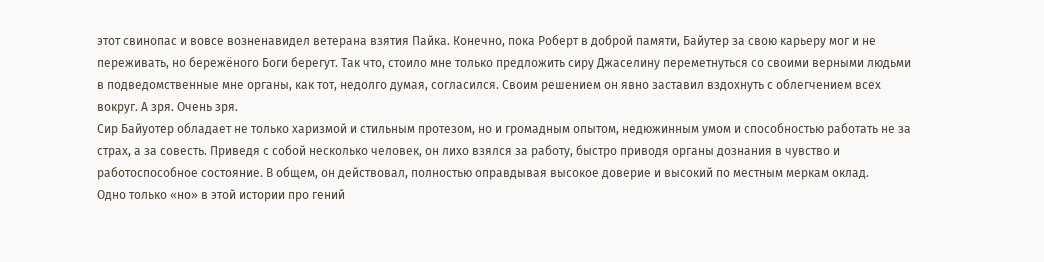этот свинопас и вовсе возненавидел ветерана взятия Пайка. Конечно, пока Роберт в доброй памяти, Байутер за свою карьеру мог и не переживать, но бережёного Боги берегут. Так что, стоило мне только предложить сиру Джаселину переметнуться со своими верными людьми в подведомственные мне органы, как тот, недолго думая, согласился. Своим решением он явно заставил вздохнуть с облегчением всех вокруг. А зря. Очень зря.
Сир Байуотер обладает не только харизмой и стильным протезом, но и громадным опытом, недюжинным умом и способностью работать не за страх, а за совесть. Приведя с собой несколько человек, он лихо взялся за работу, быстро приводя органы дознания в чувство и работоспособное состояние. В общем, он действовал, полностью оправдывая высокое доверие и высокий по местным меркам оклад.
Одно только «но» в этой истории про гений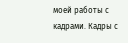моей работы с кадрами. Кадры с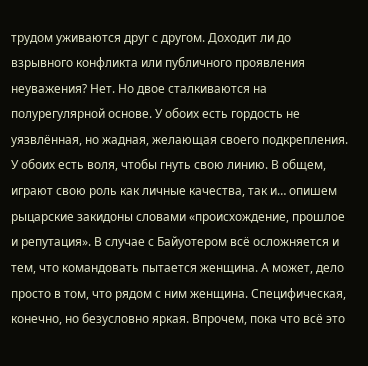трудом уживаются друг с другом. Доходит ли до взрывного конфликта или публичного проявления неуважения? Нет. Но двое сталкиваются на полурегулярной основе. У обоих есть гордость не уязвлённая, но жадная, желающая своего подкрепления. У обоих есть воля, чтобы гнуть свою линию. В общем, играют свою роль как личные качества, так и… опишем рыцарские закидоны словами «происхождение, прошлое и репутация». В случае с Байуотером всё осложняется и тем, что командовать пытается женщина. А может, дело просто в том, что рядом с ним женщина. Специфическая, конечно, но безусловно яркая. Впрочем, пока что всё это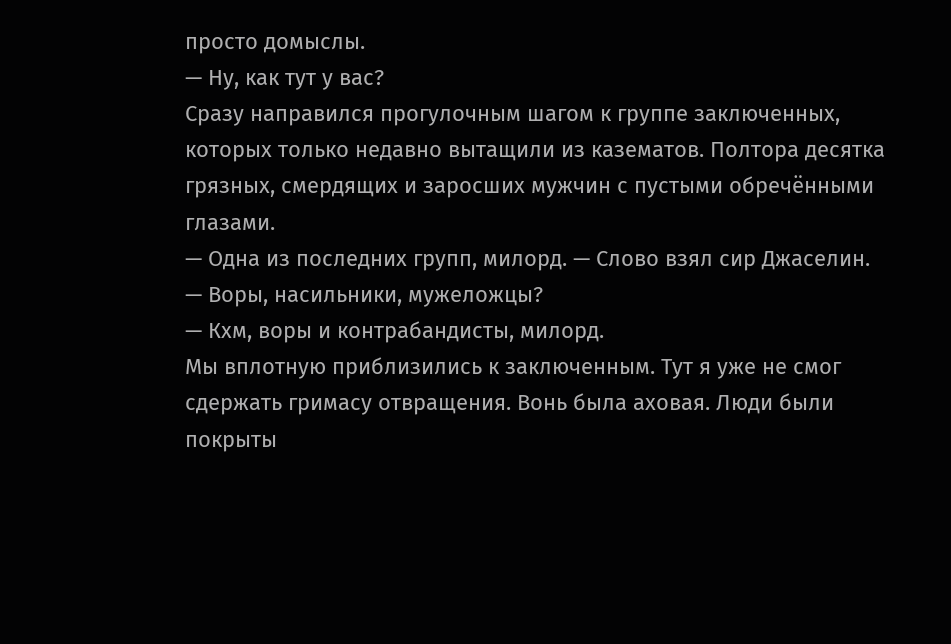просто домыслы.
— Ну, как тут у вас?
Сразу направился прогулочным шагом к группе заключенных, которых только недавно вытащили из казематов. Полтора десятка грязных, смердящих и заросших мужчин с пустыми обречёнными глазами.
— Одна из последних групп, милорд. — Слово взял сир Джаселин.
— Воры, насильники, мужеложцы?
— Кхм, воры и контрабандисты, милорд.
Мы вплотную приблизились к заключенным. Тут я уже не смог сдержать гримасу отвращения. Вонь была аховая. Люди были покрыты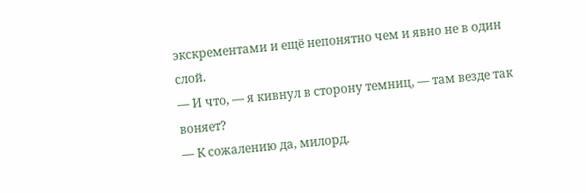экскрементами и ещё непонятно чем и явно не в один слой.
— И что, — я кивнул в сторону темниц, — там везде так воняет?
— К сожалению да, милорд.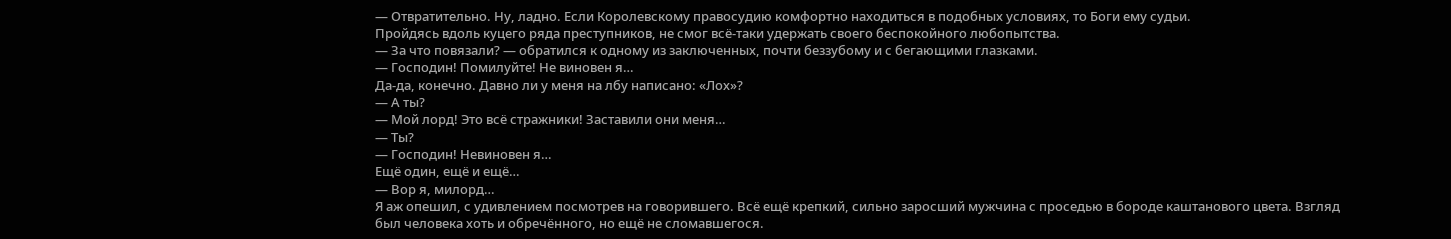— Отвратительно. Ну, ладно. Если Королевскому правосудию комфортно находиться в подобных условиях, то Боги ему судьи.
Пройдясь вдоль куцего ряда преступников, не смог всё-таки удержать своего беспокойного любопытства.
— За что повязали? — обратился к одному из заключенных, почти беззубому и с бегающими глазками.
— Господин! Помилуйте! Не виновен я…
Да-да, конечно. Давно ли у меня на лбу написано: «Лох»?
— А ты?
— Мой лорд! Это всё стражники! Заставили они меня…
— Ты?
— Господин! Невиновен я…
Ещё один, ещё и ещё…
— Вор я, милорд…
Я аж опешил, с удивлением посмотрев на говорившего. Всё ещё крепкий, сильно заросший мужчина с проседью в бороде каштанового цвета. Взгляд был человека хоть и обречённого, но ещё не сломавшегося.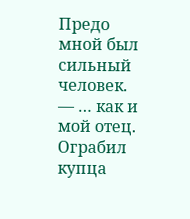Предо мной был сильный человек.
— … как и мой отец. Ограбил купца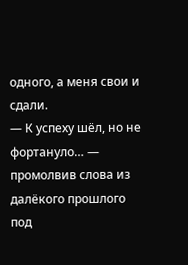одного, а меня свои и сдали.
— К успеху шёл, но не фортануло… — промолвив слова из далёкого прошлого под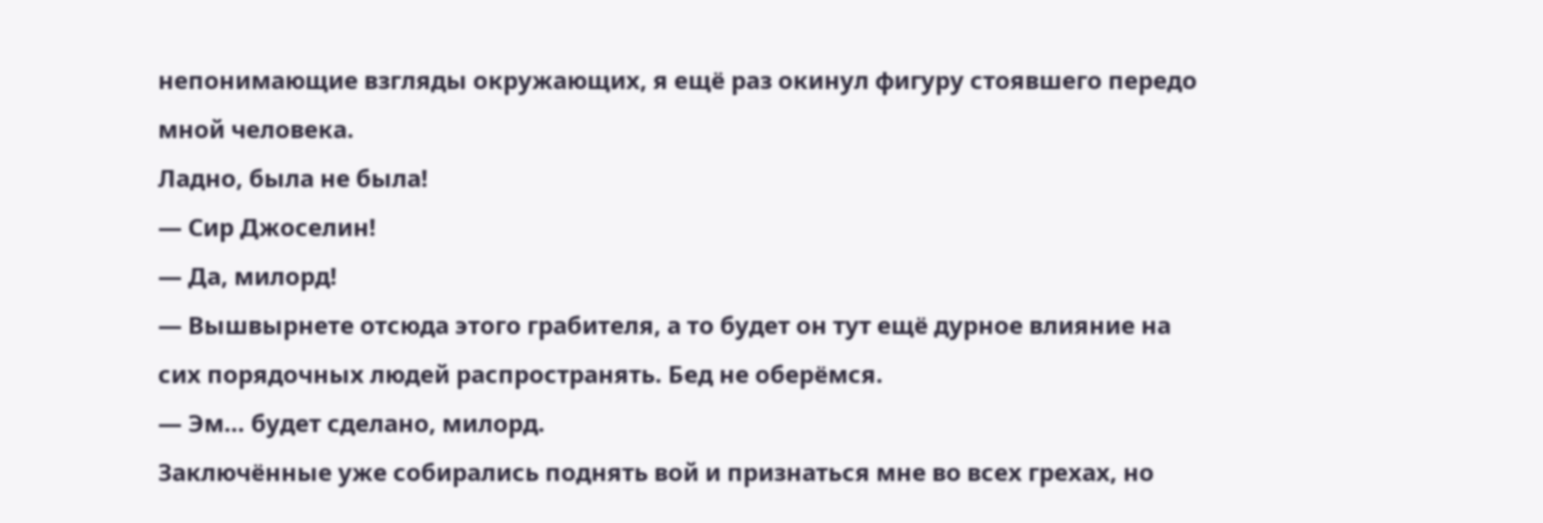непонимающие взгляды окружающих, я ещё раз окинул фигуру стоявшего передо мной человека.
Ладно, была не была!
— Сир Джоселин!
— Да, милорд!
— Вышвырнете отсюда этого грабителя, а то будет он тут ещё дурное влияние на сих порядочных людей распространять. Бед не оберёмся.
— Эм… будет сделано, милорд.
Заключённые уже собирались поднять вой и признаться мне во всех грехах, но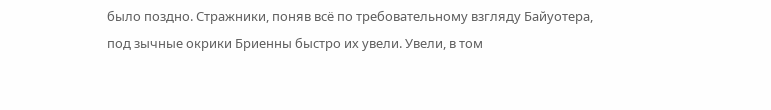было поздно. Стражники, поняв всё по требовательному взгляду Байуотера, под зычные окрики Бриенны быстро их увели. Увели, в том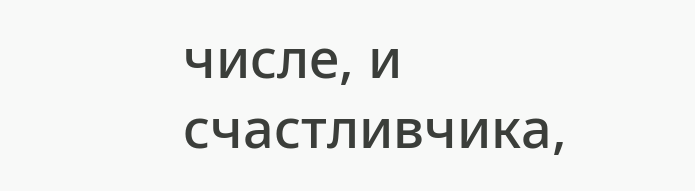числе, и счастливчика,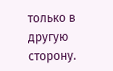только в другую сторону.